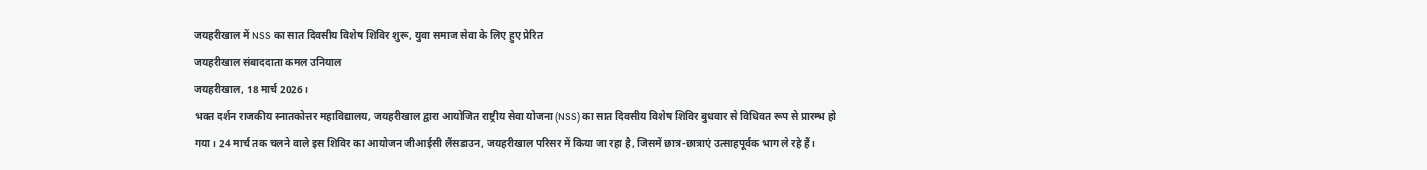जयहरीखाल में NSS का सात दिवसीय विशेष शिविर शुरू, युवा समाज सेवा के लिए हुए प्रेरित
जयहरीखाल संबाददाता कमल उनियाल
जयहरीखाल, 18 मार्च 2026।
भक्त दर्शन राजकीय स्नातकोत्तर महाविद्यालय, जयहरीखाल द्वारा आयोजित राष्ट्रीय सेवा योजना (NSS) का सात दिवसीय विशेष शिविर बुधवार से विधिवत रूप से प्रारम्भ हो गया। 24 मार्च तक चलने वाले इस शिविर का आयोजन जीआईसी लैंसडाउन, जयहरीखाल परिसर में किया जा रहा है, जिसमें छात्र-छात्राएं उत्साहपूर्वक भाग ले रहे हैं।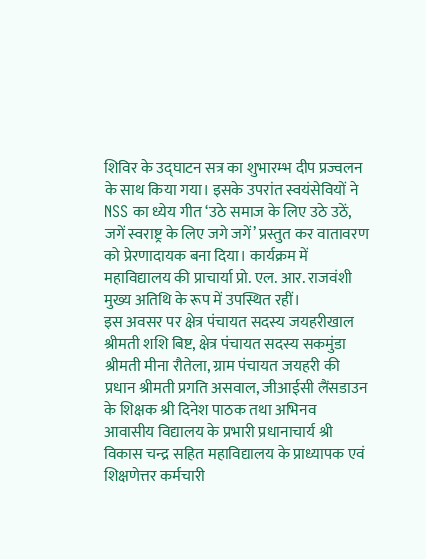शिविर के उद्घाटन सत्र का शुभारम्भ दीप प्रज्वलन के साथ किया गया। इसके उपरांत स्वयंसेवियों ने NSS का ध्येय गीत ‘उठे समाज के लिए उठे उठें, जगें स्वराष्ट्र के लिए जगे जगें’ प्रस्तुत कर वातावरण को प्रेरणादायक बना दिया। कार्यक्रम में महाविद्यालय की प्राचार्या प्रो. एल. आर. राजवंशी मुख्य अतिथि के रूप में उपस्थित रहीं।
इस अवसर पर क्षेत्र पंचायत सदस्य जयहरीखाल श्रीमती शशि बिष्ट, क्षेत्र पंचायत सदस्य सकमुंडा श्रीमती मीना रौतेला, ग्राम पंचायत जयहरी की प्रधान श्रीमती प्रगति असवाल, जीआईसी लैंसडाउन के शिक्षक श्री दिनेश पाठक तथा अभिनव आवासीय विद्यालय के प्रभारी प्रधानाचार्य श्री विकास चन्द्र सहित महाविद्यालय के प्राध्यापक एवं शिक्षणेत्तर कर्मचारी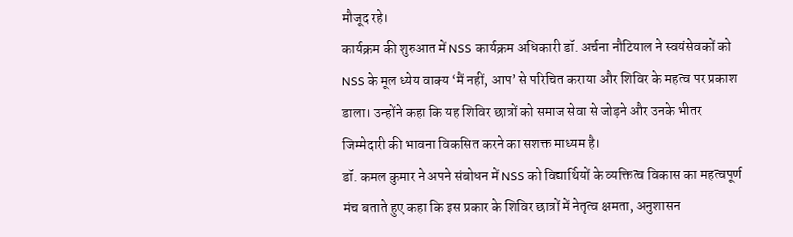मौजूद रहे।
कार्यक्रम की शुरुआत में NSS कार्यक्रम अधिकारी डॉ. अर्चना नौटियाल ने स्वयंसेवकों को NSS के मूल ध्येय वाक्य ‘मैं नहीं, आप’ से परिचित कराया और शिविर के महत्व पर प्रकाश डाला। उन्होंने कहा कि यह शिविर छात्रों को समाज सेवा से जोड़ने और उनके भीतर जिम्मेदारी की भावना विकसित करने का सशक्त माध्यम है।
डॉ. कमल कुमार ने अपने संबोधन में NSS को विद्यार्थियों के व्यक्तित्व विकास का महत्वपूर्ण मंच बताते हुए कहा कि इस प्रकार के शिविर छात्रों में नेतृत्व क्षमता, अनुशासन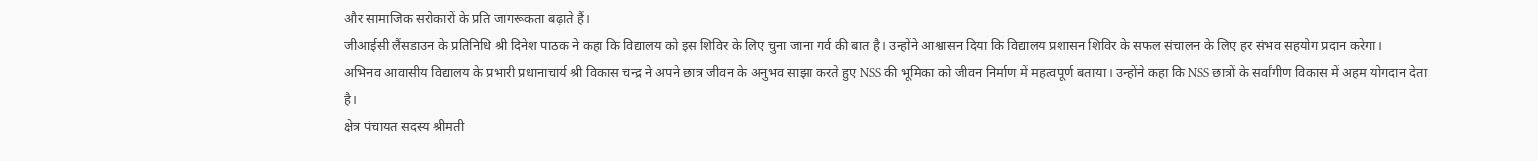और सामाजिक सरोकारों के प्रति जागरूकता बढ़ाते हैं।
जीआईसी लैंसडाउन के प्रतिनिधि श्री दिनेश पाठक ने कहा कि विद्यालय को इस शिविर के लिए चुना जाना गर्व की बात है। उन्होंने आश्वासन दिया कि विद्यालय प्रशासन शिविर के सफल संचालन के लिए हर संभव सहयोग प्रदान करेगा।
अभिनव आवासीय विद्यालय के प्रभारी प्रधानाचार्य श्री विकास चन्द्र ने अपने छात्र जीवन के अनुभव साझा करते हुए NSS की भूमिका को जीवन निर्माण में महत्वपूर्ण बताया। उन्होंने कहा कि NSS छात्रों के सर्वांगीण विकास में अहम योगदान देता है।
क्षेत्र पंचायत सदस्य श्रीमती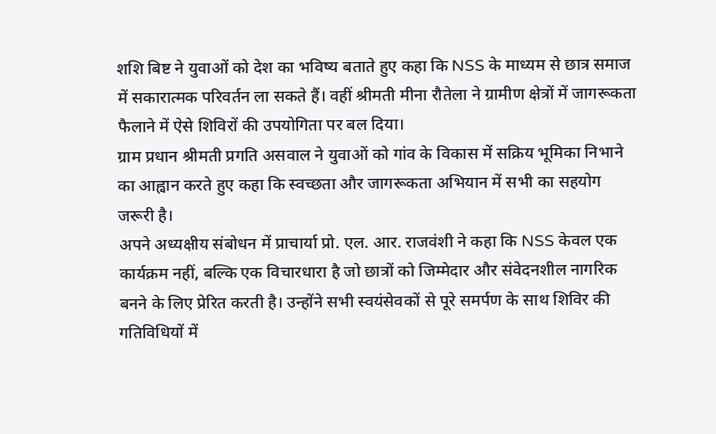शशि बिष्ट ने युवाओं को देश का भविष्य बताते हुए कहा कि NSS के माध्यम से छात्र समाज में सकारात्मक परिवर्तन ला सकते हैं। वहीं श्रीमती मीना रौतेला ने ग्रामीण क्षेत्रों में जागरूकता फैलाने में ऐसे शिविरों की उपयोगिता पर बल दिया।
ग्राम प्रधान श्रीमती प्रगति असवाल ने युवाओं को गांव के विकास में सक्रिय भूमिका निभाने का आह्वान करते हुए कहा कि स्वच्छता और जागरूकता अभियान में सभी का सहयोग जरूरी है।
अपने अध्यक्षीय संबोधन में प्राचार्या प्रो. एल. आर. राजवंशी ने कहा कि NSS केवल एक कार्यक्रम नहीं, बल्कि एक विचारधारा है जो छात्रों को जिम्मेदार और संवेदनशील नागरिक बनने के लिए प्रेरित करती है। उन्होंने सभी स्वयंसेवकों से पूरे समर्पण के साथ शिविर की गतिविधियों में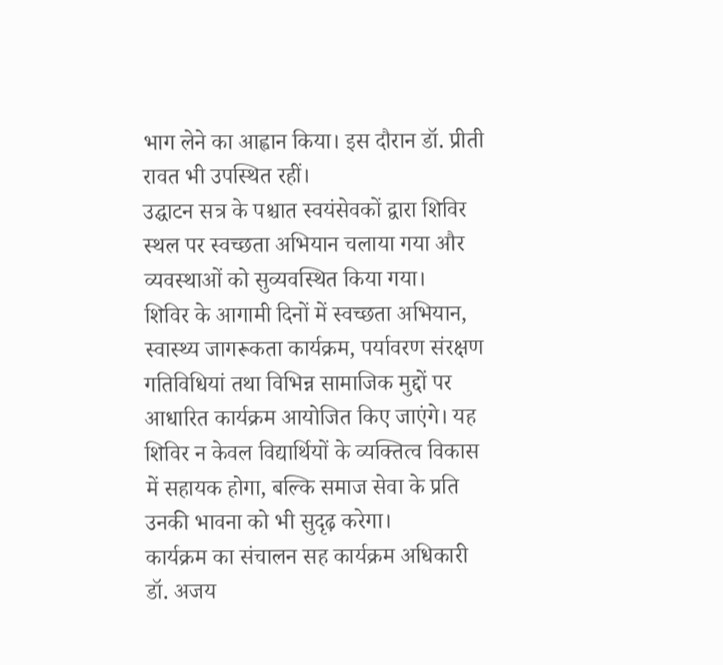भाग लेने का आह्वान किया। इस दौरान डॉ. प्रीती रावत भी उपस्थित रहीं।
उद्घाटन सत्र के पश्चात स्वयंसेवकों द्वारा शिविर स्थल पर स्वच्छता अभियान चलाया गया और व्यवस्थाओं को सुव्यवस्थित किया गया।
शिविर के आगामी दिनों में स्वच्छता अभियान, स्वास्थ्य जागरूकता कार्यक्रम, पर्यावरण संरक्षण गतिविधियां तथा विभिन्न सामाजिक मुद्दों पर आधारित कार्यक्रम आयोजित किए जाएंगे। यह शिविर न केवल विद्यार्थियों के व्यक्तित्व विकास में सहायक होगा, बल्कि समाज सेवा के प्रति उनकी भावना को भी सुदृढ़ करेगा।
कार्यक्रम का संचालन सह कार्यक्रम अधिकारी डॉ. अजय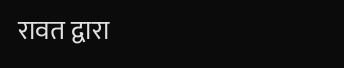रावत द्वारा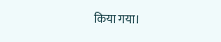किया गया।